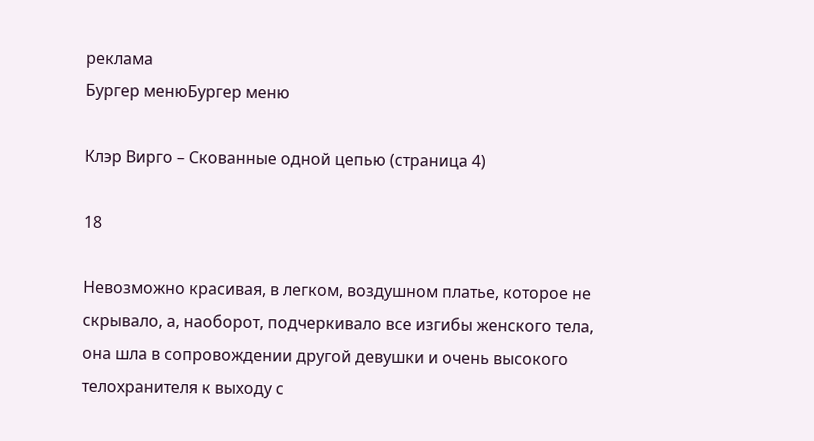реклама
Бургер менюБургер меню

Клэр Вирго – Скованные одной цепью (страница 4)

18

Невозможно красивая, в легком, воздушном платье, которое не скрывало, а, наоборот, подчеркивало все изгибы женского тела, она шла в сопровождении другой девушки и очень высокого телохранителя к выходу с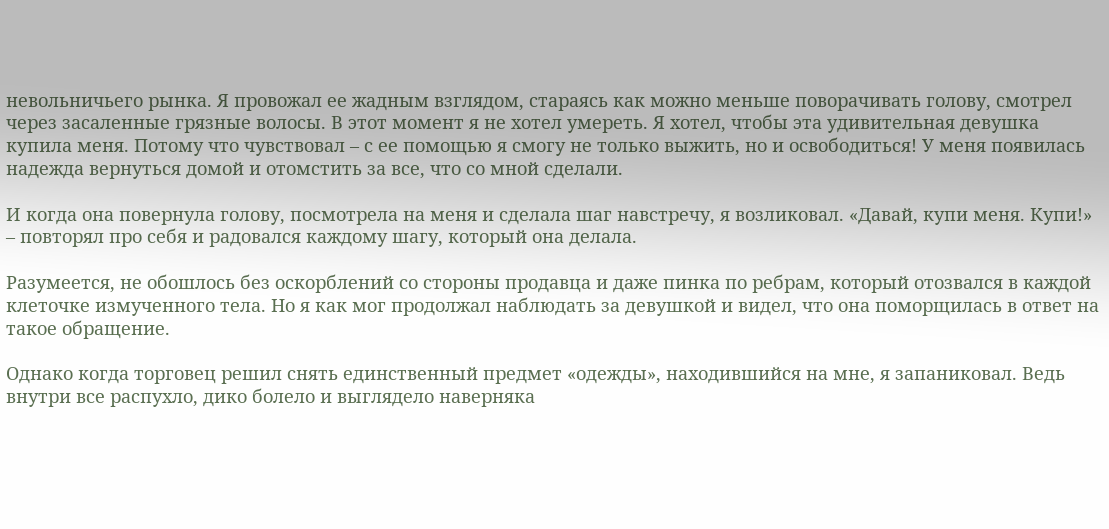невольничьего рынка. Я провожал ее жадным взглядом, стараясь как можно меньше поворачивать голову, смотрел через засаленные грязные волосы. В этот момент я не хотел умереть. Я хотел, чтобы эта удивительная девушка купила меня. Потому что чувствовал – с ее помощью я смогу не только выжить, но и освободиться! У меня появилась надежда вернуться домой и отомстить за все, что со мной сделали.

И когда она повернула голову, посмотрела на меня и сделала шаг навстречу, я возликовал. «Давай, купи меня. Купи!» – повторял про себя и радовался каждому шагу, который она делала.

Разумеется, не обошлось без оскорблений со стороны продавца и даже пинка по ребрам, который отозвался в каждой клеточке измученного тела. Но я как мог продолжал наблюдать за девушкой и видел, что она поморщилась в ответ на такое обращение.

Однако когда торговец решил снять единственный предмет «одежды», находившийся на мне, я запаниковал. Ведь внутри все распухло, дико болело и выглядело наверняка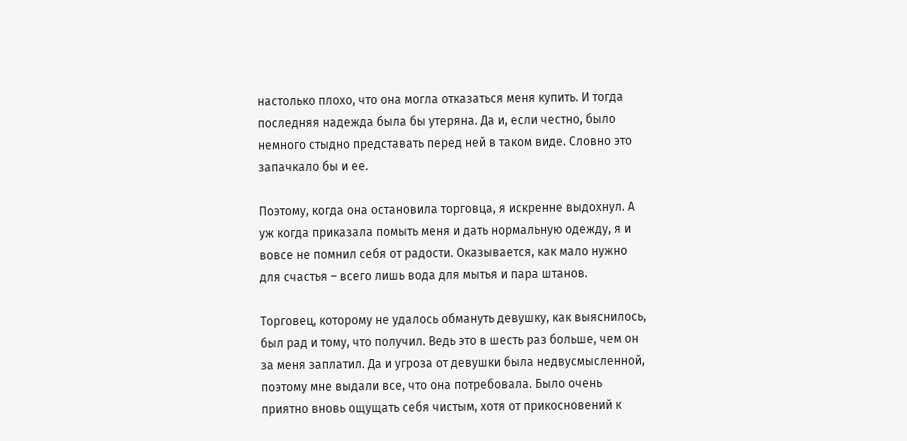настолько плохо, что она могла отказаться меня купить. И тогда последняя надежда была бы утеряна. Да и, если честно, было немного стыдно представать перед ней в таком виде. Словно это запачкало бы и ее.

Поэтому, когда она остановила торговца, я искренне выдохнул. А уж когда приказала помыть меня и дать нормальную одежду, я и вовсе не помнил себя от радости. Оказывается, как мало нужно для счастья – всего лишь вода для мытья и пара штанов.

Торговец, которому не удалось обмануть девушку, как выяснилось, был рад и тому, что получил. Ведь это в шесть раз больше, чем он за меня заплатил. Да и угроза от девушки была недвусмысленной, поэтому мне выдали все, что она потребовала. Было очень приятно вновь ощущать себя чистым, хотя от прикосновений к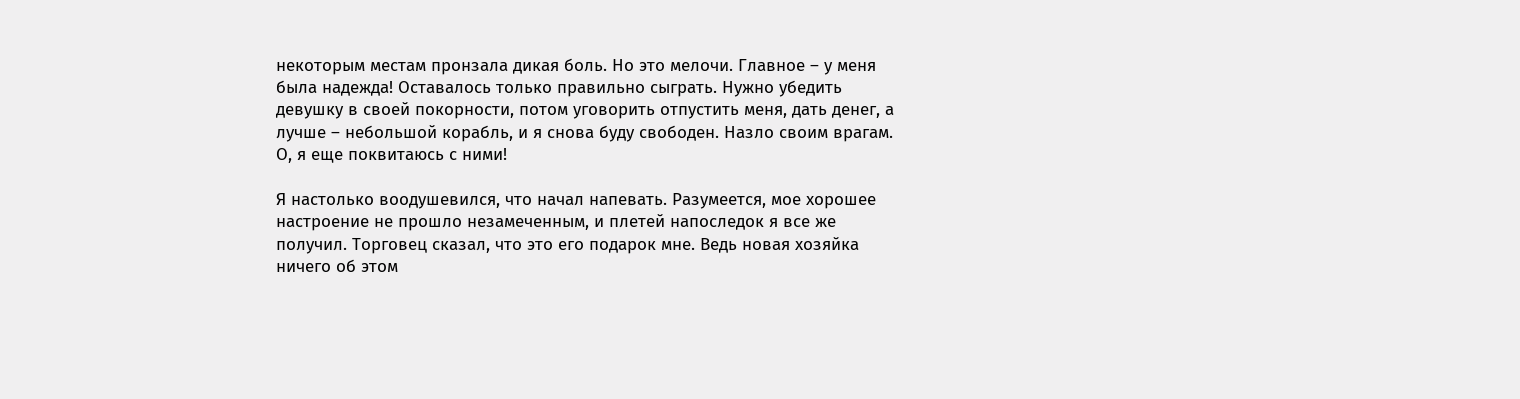некоторым местам пронзала дикая боль. Но это мелочи. Главное – у меня была надежда! Оставалось только правильно сыграть. Нужно убедить девушку в своей покорности, потом уговорить отпустить меня, дать денег, а лучше – небольшой корабль, и я снова буду свободен. Назло своим врагам. О, я еще поквитаюсь с ними!

Я настолько воодушевился, что начал напевать. Разумеется, мое хорошее настроение не прошло незамеченным, и плетей напоследок я все же получил. Торговец сказал, что это его подарок мне. Ведь новая хозяйка ничего об этом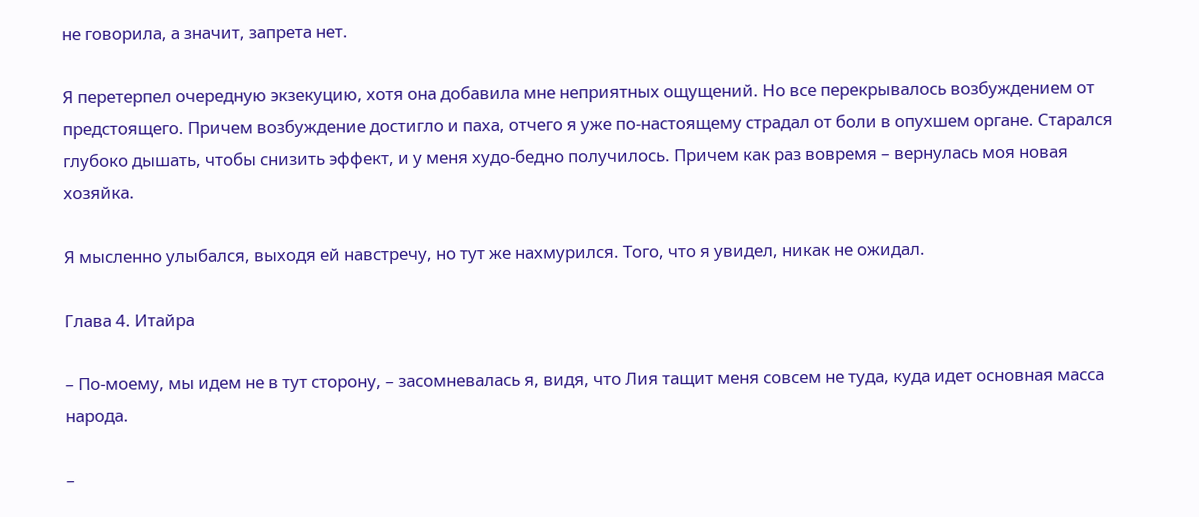не говорила, а значит, запрета нет.

Я перетерпел очередную экзекуцию, хотя она добавила мне неприятных ощущений. Но все перекрывалось возбуждением от предстоящего. Причем возбуждение достигло и паха, отчего я уже по-настоящему страдал от боли в опухшем органе. Старался глубоко дышать, чтобы снизить эффект, и у меня худо-бедно получилось. Причем как раз вовремя – вернулась моя новая хозяйка.

Я мысленно улыбался, выходя ей навстречу, но тут же нахмурился. Того, что я увидел, никак не ожидал.

Глава 4. Итайра

– По-моему, мы идем не в тут сторону, – засомневалась я, видя, что Лия тащит меня совсем не туда, куда идет основная масса народа.

–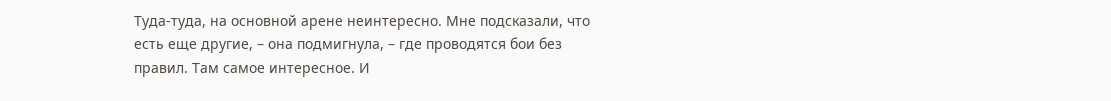Туда-туда, на основной арене неинтересно. Мне подсказали, что есть еще другие, – она подмигнула, – где проводятся бои без правил. Там самое интересное. И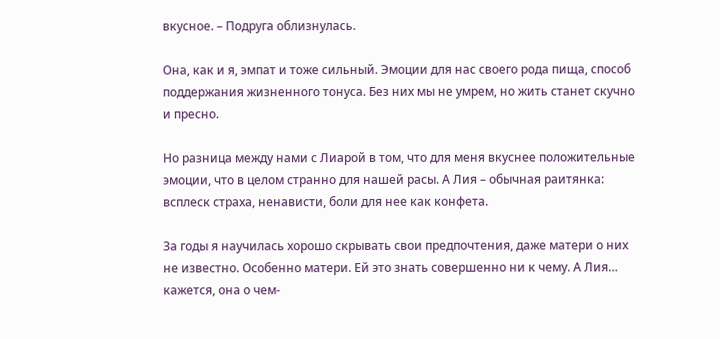вкусное. – Подруга облизнулась.

Она, как и я, эмпат и тоже сильный. Эмоции для нас своего рода пища, способ поддержания жизненного тонуса. Без них мы не умрем, но жить станет скучно и пресно.

Но разница между нами с Лиарой в том, что для меня вкуснее положительные эмоции, что в целом странно для нашей расы. А Лия – обычная раитянка: всплеск страха, ненависти, боли для нее как конфета.

За годы я научилась хорошо скрывать свои предпочтения, даже матери о них не известно. Особенно матери. Ей это знать совершенно ни к чему. А Лия… кажется, она о чем-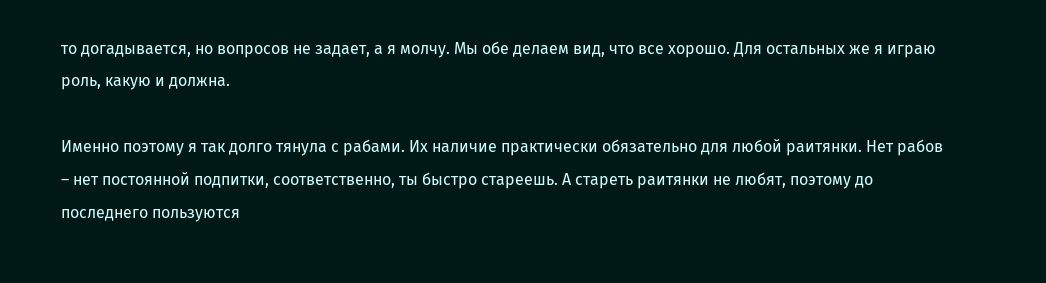то догадывается, но вопросов не задает, а я молчу. Мы обе делаем вид, что все хорошо. Для остальных же я играю роль, какую и должна.

Именно поэтому я так долго тянула с рабами. Их наличие практически обязательно для любой раитянки. Нет рабов – нет постоянной подпитки, соответственно, ты быстро стареешь. А стареть раитянки не любят, поэтому до последнего пользуются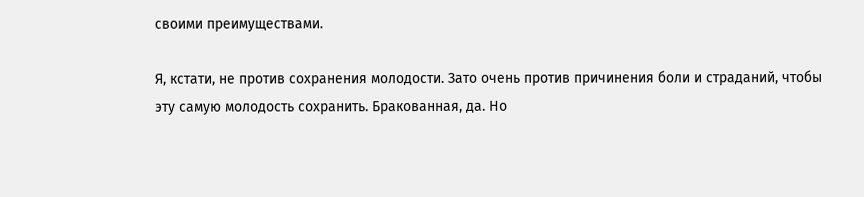своими преимуществами.

Я, кстати, не против сохранения молодости. Зато очень против причинения боли и страданий, чтобы эту самую молодость сохранить. Бракованная, да. Но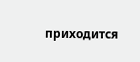приходится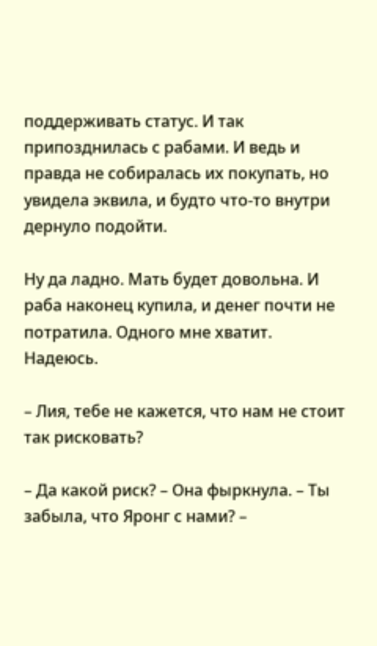поддерживать статус. И так припозднилась с рабами. И ведь и правда не собиралась их покупать, но увидела эквила, и будто что-то внутри дернуло подойти.

Ну да ладно. Мать будет довольна. И раба наконец купила, и денег почти не потратила. Одного мне хватит. Надеюсь.

– Лия, тебе не кажется, что нам не стоит так рисковать?

– Да какой риск? – Она фыркнула. – Ты забыла, что Яронг с нами? –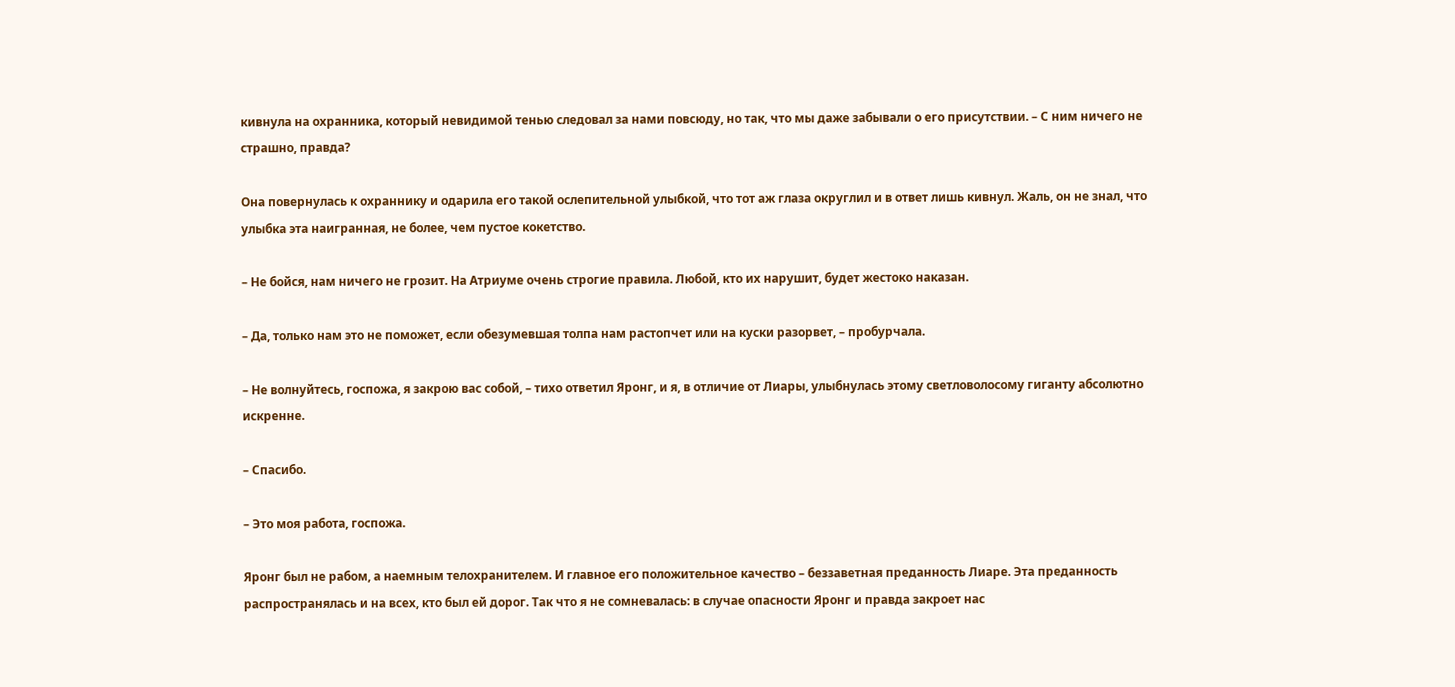кивнула на охранника, который невидимой тенью следовал за нами повсюду, но так, что мы даже забывали о его присутствии. – С ним ничего не страшно, правда?

Она повернулась к охраннику и одарила его такой ослепительной улыбкой, что тот аж глаза округлил и в ответ лишь кивнул. Жаль, он не знал, что улыбка эта наигранная, не более, чем пустое кокетство.

– Не бойся, нам ничего не грозит. На Атриуме очень строгие правила. Любой, кто их нарушит, будет жестоко наказан.

– Да, только нам это не поможет, если обезумевшая толпа нам растопчет или на куски разорвет, – пробурчала.

– Не волнуйтесь, госпожа, я закрою вас собой, – тихо ответил Яронг, и я, в отличие от Лиары, улыбнулась этому светловолосому гиганту абсолютно искренне.

– Спасибо.

– Это моя работа, госпожа.

Яронг был не рабом, а наемным телохранителем. И главное его положительное качество – беззаветная преданность Лиаре. Эта преданность распространялась и на всех, кто был ей дорог. Так что я не сомневалась: в случае опасности Яронг и правда закроет нас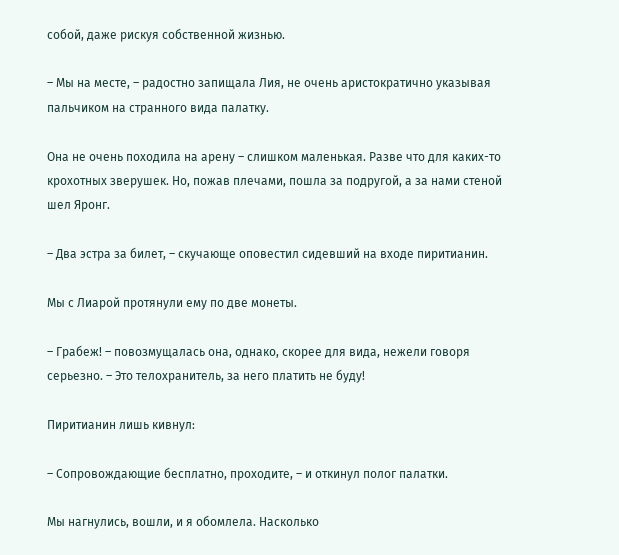собой, даже рискуя собственной жизнью.

– Мы на месте, – радостно запищала Лия, не очень аристократично указывая пальчиком на странного вида палатку.

Она не очень походила на арену – слишком маленькая. Разве что для каких-то крохотных зверушек. Но, пожав плечами, пошла за подругой, а за нами стеной шел Яронг.

– Два эстра за билет, – скучающе оповестил сидевший на входе пиритианин.

Мы с Лиарой протянули ему по две монеты.

– Грабеж! – повозмущалась она, однако, скорее для вида, нежели говоря серьезно. – Это телохранитель, за него платить не буду!

Пиритианин лишь кивнул:

– Сопровождающие бесплатно, проходите, – и откинул полог палатки.

Мы нагнулись, вошли, и я обомлела. Насколько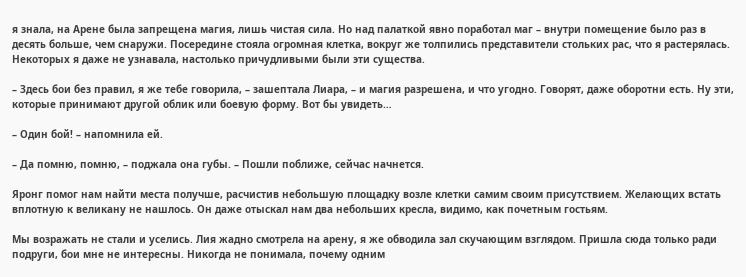я знала, на Арене была запрещена магия, лишь чистая сила. Но над палаткой явно поработал маг – внутри помещение было раз в десять больше, чем снаружи. Посередине стояла огромная клетка, вокруг же толпились представители стольких рас, что я растерялась. Некоторых я даже не узнавала, настолько причудливыми были эти существа.

– Здесь бои без правил, я же тебе говорила, – зашептала Лиара, – и магия разрешена, и что угодно. Говорят, даже оборотни есть. Ну эти, которые принимают другой облик или боевую форму. Вот бы увидеть…

– Один бой! – напомнила ей.

– Да помню, помню, – поджала она губы. – Пошли поближе, сейчас начнется.

Яронг помог нам найти места получше, расчистив небольшую площадку возле клетки самим своим присутствием. Желающих встать вплотную к великану не нашлось. Он даже отыскал нам два небольших кресла, видимо, как почетным гостьям.

Мы возражать не стали и уселись. Лия жадно смотрела на арену, я же обводила зал скучающим взглядом. Пришла сюда только ради подруги, бои мне не интересны. Никогда не понимала, почему одним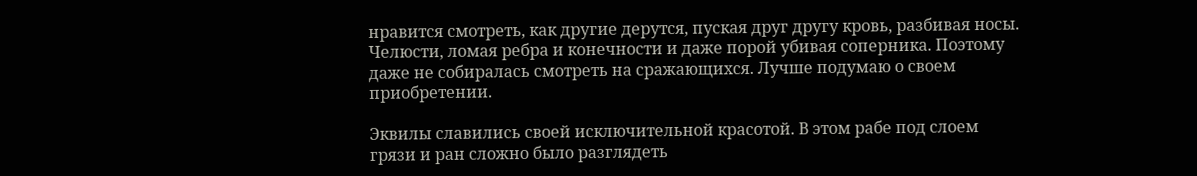нравится смотреть, как другие дерутся, пуская друг другу кровь, разбивая носы. Челюсти, ломая ребра и конечности и даже порой убивая соперника. Поэтому даже не собиралась смотреть на сражающихся. Лучше подумаю о своем приобретении.

Эквилы славились своей исключительной красотой. В этом рабе под слоем грязи и ран сложно было разглядеть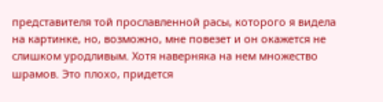представителя той прославленной расы, которого я видела на картинке, но, возможно, мне повезет и он окажется не слишком уродливым. Хотя наверняка на нем множество шрамов. Это плохо, придется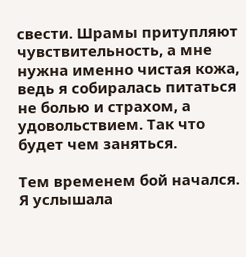свести. Шрамы притупляют чувствительность, а мне нужна именно чистая кожа, ведь я собиралась питаться не болью и страхом, а удовольствием. Так что будет чем заняться.

Тем временем бой начался. Я услышала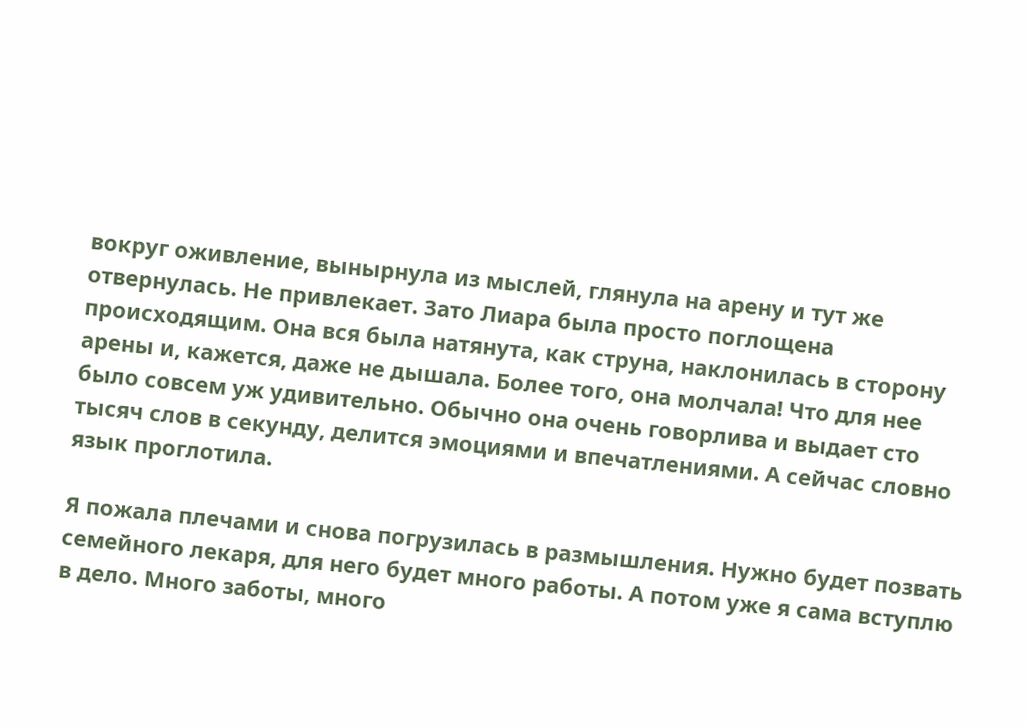вокруг оживление, вынырнула из мыслей, глянула на арену и тут же отвернулась. Не привлекает. Зато Лиара была просто поглощена происходящим. Она вся была натянута, как струна, наклонилась в сторону арены и, кажется, даже не дышала. Более того, она молчала! Что для нее было совсем уж удивительно. Обычно она очень говорлива и выдает сто тысяч слов в секунду, делится эмоциями и впечатлениями. А сейчас словно язык проглотила.

Я пожала плечами и снова погрузилась в размышления. Нужно будет позвать семейного лекаря, для него будет много работы. А потом уже я сама вступлю в дело. Много заботы, много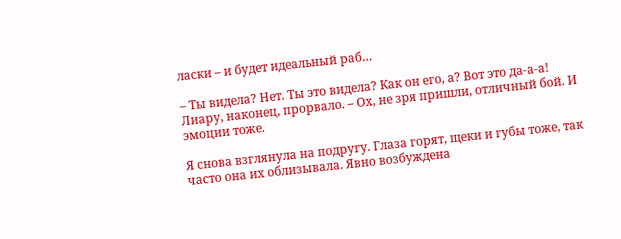ласки – и будет идеальный раб…

– Ты видела? Нет. Ты это видела? Как он его, а? Вот это да-а-а! Лиару, наконец, прорвало. – Ох, не зря пришли, отличный бой. И эмоции тоже.

Я снова взглянула на подругу. Глаза горят, щеки и губы тоже, так часто она их облизывала. Явно возбуждена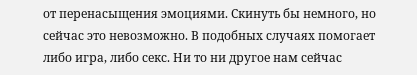от перенасыщения эмоциями. Скинуть бы немного, но сейчас это невозможно. В подобных случаях помогает либо игра, либо секс. Ни то ни другое нам сейчас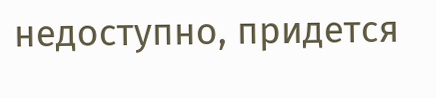недоступно, придется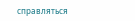справляться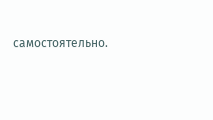самостоятельно.